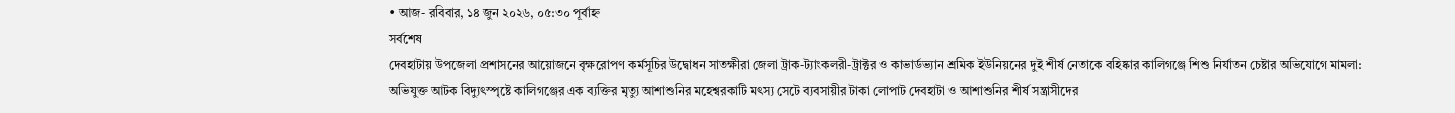• আজ- রবিবার, ১৪ জুন ২০২৬, ০৫:৩০ পূর্বাহ্ন
সর্বশেষ
দেবহাটায় উপজেলা প্রশাসনের আয়োজনে বৃক্ষরোপণ কর্মসূচির উদ্বোধন সাতক্ষীরা জেলা ট্রাক-ট্যাংকলরী-ট্রাক্টর ও কাভার্ডভ্যান শ্রমিক ইউনিয়নের দুই শীর্ষ নেতাকে বহিষ্কার কালিগঞ্জে শিশু নির্যাতন চেষ্টার অভিযোগে মামলা: অভিযুক্ত আটক বিদ্যুৎস্পৃষ্টে কালিগঞ্জের এক ব্যক্তির মৃত্যু আশাশুনির মহেশ্বরকাটি মৎস্য সেটে ব্যবসায়ীর টাকা লোপাট দেবহাটা ও আশাশুনির শীর্ষ সন্ত্রাসীদের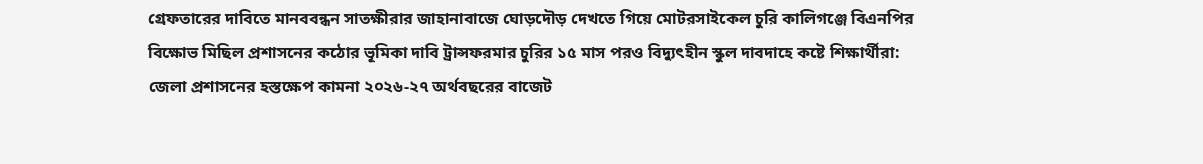গ্রেফতারের দাবিতে মানববন্ধন সাতক্ষীরার জাহানাবাজে ঘোড়দৌড় দেখতে গিয়ে মোটরসাইকেল চুরি কালিগঞ্জে বিএনপির বিক্ষোভ মিছিল প্রশাসনের কঠোর ভূমিকা দাবি ট্রান্সফরমার চুরির ১৫ মাস পরও বিদ্যুৎহীন স্কুল দাবদাহে কষ্টে শিক্ষার্থীরা: জেলা প্রশাসনের হস্তক্ষেপ কামনা ২০২৬-২৭ অর্থবছরের বাজেট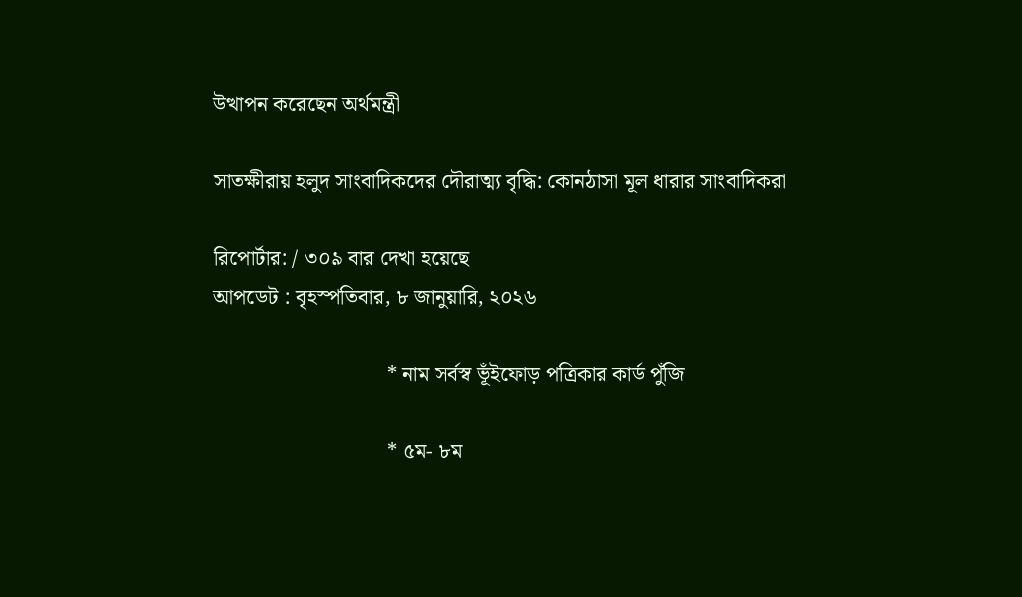উত্থাপন করেছেন অর্থমন্ত্রী

সাতক্ষীরায় হলুদ সাংবাদিকদের দৌরাত্ম্য বৃদ্ধি: কোনঠাসা মূল ধারার সাংবাদিকরা

রিপোর্টার: / ৩০৯ বার দেখা হয়েছে
আপডেট : বৃহস্পতিবার, ৮ জানুয়ারি, ২০২৬

                                * নাম সর্বস্ব ভূঁইফোড় পত্রিকার কার্ড পুঁজি

                                * ৫ম- ৮ম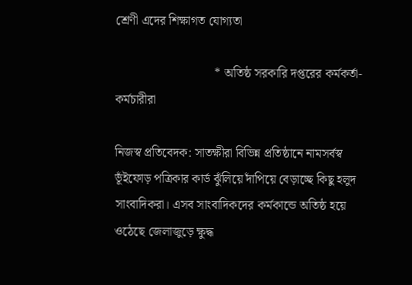শ্রেণী এদের শিক্ষাগত যোগ্যতা

                                * অতিষ্ঠ সরকারি দপ্তরের কর্মকর্তা-কর্মচারীরা

নিজস্ব প্রতিবেদক: সাতক্ষীরা বিভিন্ন প্রতিষ্ঠানে নামসর্বস্ব ভূঁইফোড় পত্রিকার কার্ড ঝুঁলিয়ে দাঁপিয়ে বেড়াচ্ছে কিছু হলুদ সাংবাদিকরা। এসব সাংবাদিকদের কর্মকান্ডে অতিষ্ঠ হয়ে ওঠেছে জেলাজুড়ে ক্ষুদ্ধ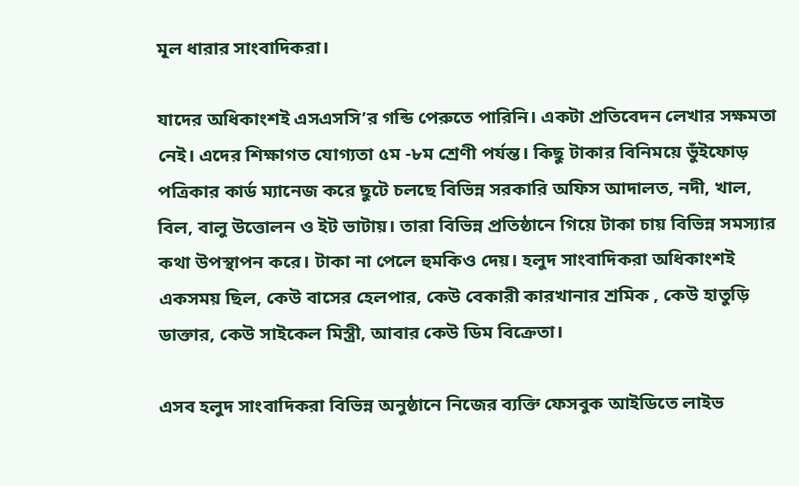মূল ধারার সাংবাদিকরা।

যাদের অধিকাংশই এসএসসি’র গন্ডি পেরুতে পারিনি। একটা প্রতিবেদন লেখার সক্ষমতা নেই। এদের শিক্ষাগত যোগ্যতা ৫ম -৮ম শ্রেণী পর্যন্ত। কিছু টাকার বিনিময়ে ভুঁইফোড় পত্রিকার কার্ড ম্যানেজ করে ছুটে চলছে বিভিন্ন সরকারি অফিস আদালত, নদী, খাল, বিল, বালু উত্তোলন ও ইট ভাটায়। তারা বিভিন্ন প্রতিষ্ঠানে গিয়ে টাকা চায় বিভিন্ন সমস্যার কথা উপস্থাপন করে। টাকা না পেলে হুমকিও দেয়। হলুদ সাংবাদিকরা অধিকাংশই একসময় ছিল, কেউ বাসের হেলপার, কেউ বেকারী কারখানার শ্রমিক , কেউ হাতুড়ি ডাক্তার, কেউ সাইকেল মিস্ত্রী, আবার কেউ ডিম বিক্রেতা।

এসব হলুদ সাংবাদিকরা বিভিন্ন অনুষ্ঠানে নিজের ব্যক্তি ফেসবুক আইডিতে লাইভ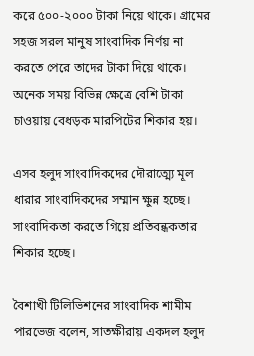করে ৫০০-২০০০ টাকা নিয়ে থাকে। গ্রামের সহজ সরল মানুষ সাংবাদিক নির্ণয় না করতে পেরে তাদের টাকা দিয়ে থাকে। অনেক সময় বিভিন্ন ক্ষেত্রে বেশি টাকা চাওয়ায় বেধড়ক মারপিটের শিকার হয়।

এসব হলুদ সাংবাদিকদের দৌরাত্ম্যে মূল ধারার সাংবাদিকদের সম্মান ক্ষুন্ন হচ্ছে। সাংবাদিকতা করতে গিয়ে প্রতিবন্ধকতার শিকার হচ্ছে।

বৈশাখী টিলিভিশনের সাংবাদিক শামীম পারভেজ বলেন, সাতক্ষীরায় একদল হলুদ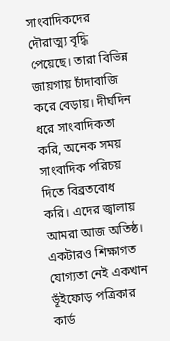সাংবাদিকদের দৌরাত্ম্য বৃদ্ধি পেয়েছে। তারা বিভিন্ন জায়গায় চাঁদাবাজি করে বেড়ায়। দীর্ঘদিন ধরে সাংবাদিকতা করি, অনেক সময় সাংবাদিক পরিচয় দিতে বিব্রতবোধ করি। এদের জ্বালায় আমরা আজ অতিষ্ঠ। একটারও শিক্ষাগত যোগ্যতা নেই একখান ভূঁইফোড় পত্রিকার কার্ড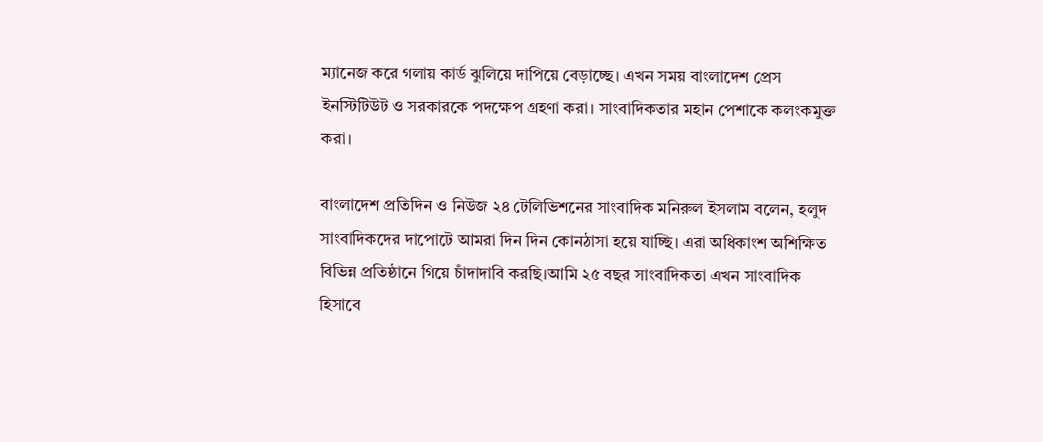ম্যানেজ করে গলায় কার্ড ঝুলিয়ে দাপিয়ে বেড়াচ্ছে। এখন সময় বাংলাদেশ প্রেস ইনস্টিটিউট ও সরকারকে পদক্ষেপ গ্রহণা করা। সাংবাদিকতার মহান পেশাকে কলংকমুক্ত করা।

বাংলাদেশ প্রতিদিন ও নিউজ ২৪ টেলিভিশনের সাংবাদিক মনিরুল ইসলাম বলেন, হলুদ সাংবাদিকদের দাপোটে আমরা দিন দিন কোনঠাসা হয়ে যাচ্ছি। এরা অধিকাংশ অশিক্ষিত বিভিন্ন প্রতিষ্ঠানে গিয়ে চাঁদাদাবি করছি।আমি ২৫ বছর সাংবাদিকতা এখন সাংবাদিক হিসাবে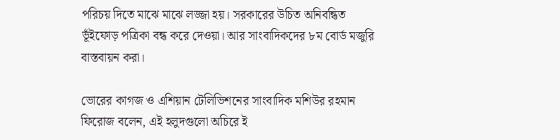পরিচয় দিতে মাঝে মাঝে লজ্জা হয়। সরকারের উচিত অনিবন্ধিত ভূঁইফোড় পত্রিকা বন্ধ করে দেওয়া। আর সাংবাদিকদের ৮ম বোর্ড মজুরি বাস্তবায়ন করা।

ভোরের কাগজ ও এশিয়ান টেলিভিশনের সাংবাদিক মশিউর রহমান ফিরোজ বলেন, এই হলুদগুলো অচিরে ই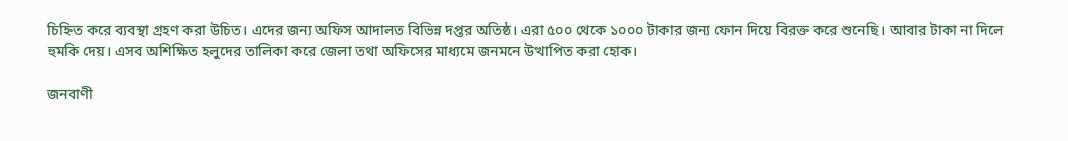চিহ্নিত করে ব্যবস্থা গ্রহণ করা উচিত। এদের জন্য অফিস আদালত বিভিন্ন দপ্তর অতিষ্ঠ। এরা ৫০০ থেকে ১০০০ টাকার জন্য ফোন দিয়ে বিরক্ত করে শুনেছি। আবার টাকা না দিলে হুমকি দেয়। এসব অশিক্ষিত হলুদের তালিকা করে জেলা তথা অফিসের মাধ্যমে জনমনে উত্থাপিত করা হোক।

জনবাণী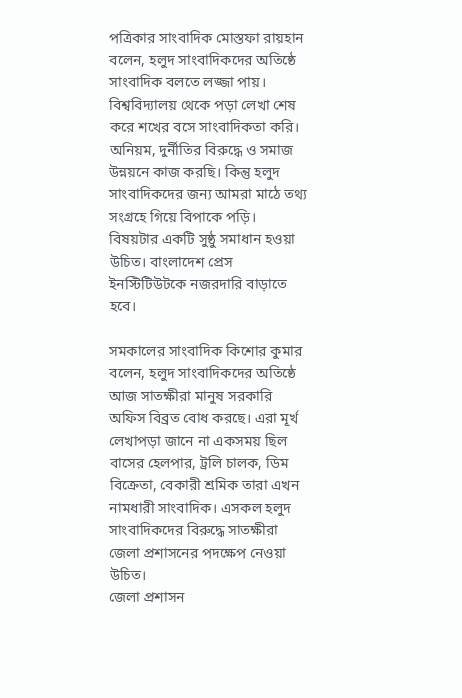পত্রিকার সাংবাদিক মোস্তফা রায়হান বলেন, হলুদ সাংবাদিকদের অতিষ্ঠে সাংবাদিক বলতে লজ্জা পায়। বিশ্ববিদ্যালয় থেকে পড়া লেখা শেষ করে শখের বসে সাংবাদিকতা করি। অনিয়ম, দুর্নীতির বিরুদ্ধে ও সমাজ উন্নয়নে কাজ করছি। কিন্তু হলুদ সাংবাদিকদের জন্য আমরা মাঠে তথ্য সংগ্রহে গিয়ে বিপাকে পড়ি। বিষয়টার একটি সুষ্ঠু সমাধান হওয়া উচিত। বাংলাদেশ প্রেস ইনস্টিটিউটকে নজরদারি বাড়াতে হবে।

সমকালের সাংবাদিক কিশোর কুমার বলেন, হলুদ সাংবাদিকদের অতিষ্ঠে আজ সাতক্ষীরা মানুষ সরকারি অফিস বিব্রত বোধ করছে। এরা মূর্খ লেখাপড়া জানে না একসময় ছিল বাসের হেলপার, ট্রলি চালক, ডিম বিক্রেতা, বেকারী শ্রমিক তারা এখন নামধারী সাংবাদিক। এসকল হলুদ সাংবাদিকদের বিরুদ্ধে সাতক্ষীরা জেলা প্রশাসনের পদক্ষেপ নেওয়া উচিত।
জেলা প্রশাসন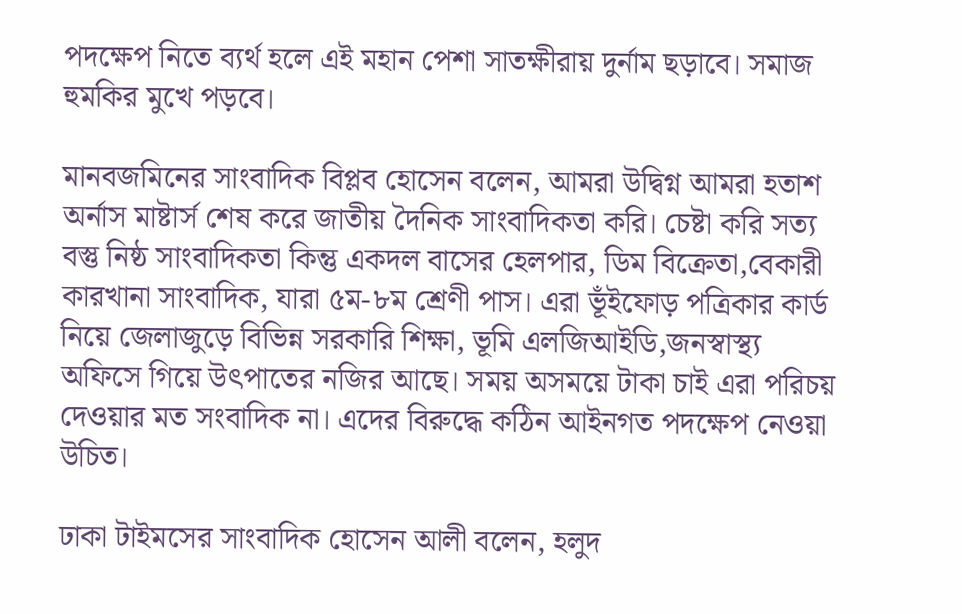পদক্ষেপ নিতে ব্যর্থ হলে এই মহান পেশা সাতক্ষীরায় দুর্নাম ছড়াবে। সমাজ হুমকির মুখে পড়বে।

মানবজমিনের সাংবাদিক বিপ্লব হোসেন বলেন, আমরা উদ্বিগ্ন আমরা হতাশ অর্নাস মাষ্টার্স শেষ করে জাতীয় দৈনিক সাংবাদিকতা করি। চেষ্টা করি সত্য বস্তু নিষ্ঠ সাংবাদিকতা কিন্তু একদল বাসের হেলপার, ডিম বিক্রেতা,বেকারী কারখানা সাংবাদিক, যারা ৫ম-৮ম শ্রেণী পাস। এরা ভূঁইফোড় পত্রিকার কার্ড নিয়ে জেলাজুড়ে বিভিন্ন সরকারি শিক্ষা, ভূমি এলজিআইডি,জনস্বাস্থ্য অফিসে গিয়ে উৎপাতের নজির আছে। সময় অসময়ে টাকা চাই এরা পরিচয় দেওয়ার মত সংবাদিক না। এদের বিরুদ্ধে কঠিন আইনগত পদক্ষেপ নেওয়া উচিত।

ঢাকা টাইমসের সাংবাদিক হোসেন আলী বলেন, হলুদ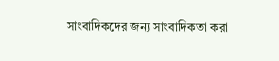সাংবাদিকদের জন্য সাংবাদিকতা করা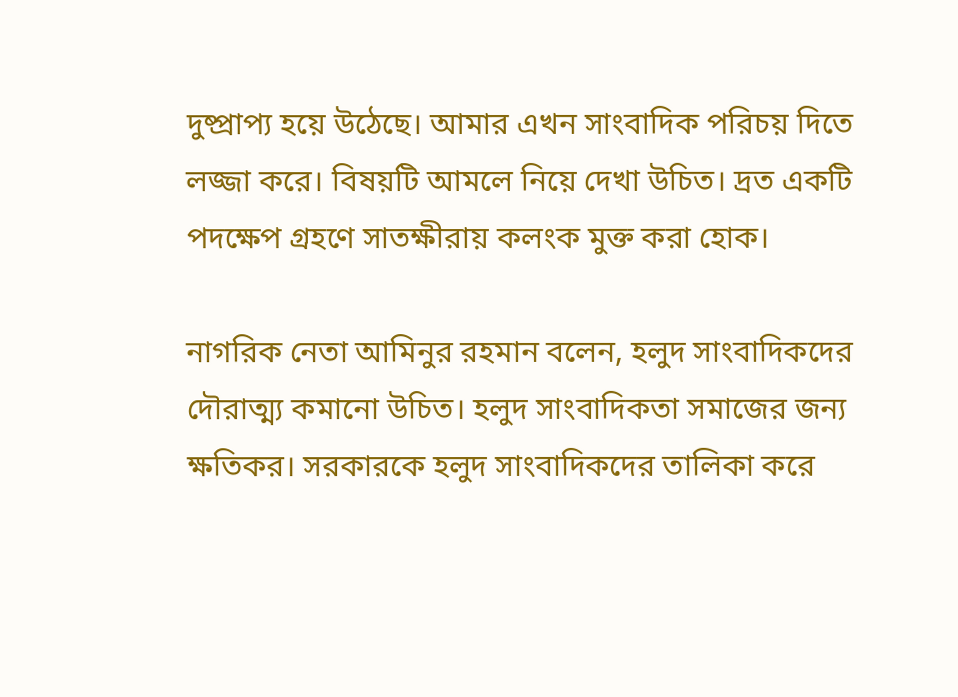দুষ্প্রাপ্য হয়ে উঠেছে। আমার এখন সাংবাদিক পরিচয় দিতে লজ্জা করে। বিষয়টি আমলে নিয়ে দেখা উচিত। দ্রত একটি পদক্ষেপ গ্রহণে সাতক্ষীরায় কলংক মুক্ত করা হোক।

নাগরিক নেতা আমিনুর রহমান বলেন, হলুদ সাংবাদিকদের দৌরাত্ম্য কমানো উচিত। হলুদ সাংবাদিকতা সমাজের জন্য ক্ষতিকর। সরকারকে হলুদ সাংবাদিকদের তালিকা করে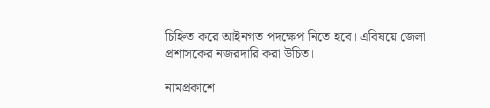চিহ্নিত করে আইনগত পদক্ষেপ নিতে হবে। এবিষয়ে জেলা প্রশাসকের নজরদারি করা উচিত।

নামপ্রকাশে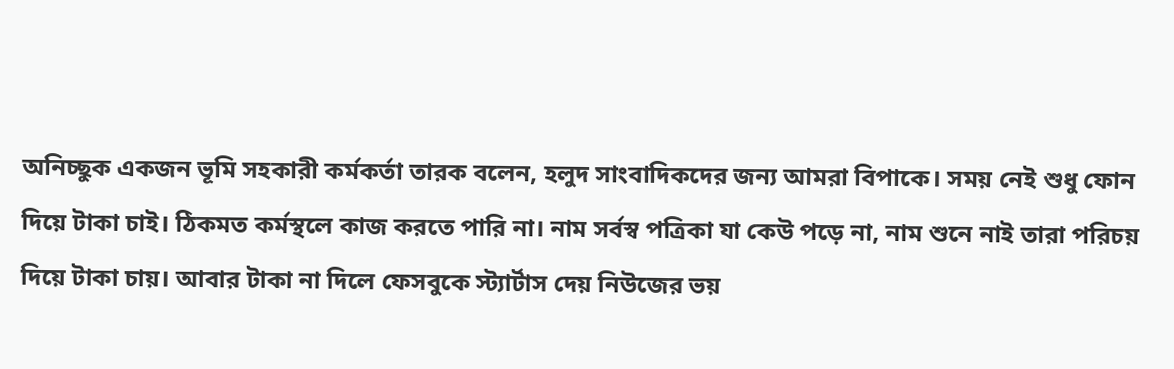অনিচ্ছুক একজন ভূমি সহকারী কর্মকর্তা তারক বলেন, হলুদ সাংবাদিকদের জন্য আমরা বিপাকে। সময় নেই শুধু ফোন দিয়ে টাকা চাই। ঠিকমত কর্মস্থলে কাজ করতে পারি না। নাম সর্বস্ব পত্রিকা যা কেউ পড়ে না, নাম শুনে নাই তারা পরিচয় দিয়ে টাকা চায়। আবার টাকা না দিলে ফেসবুকে স্ট্যার্টাস দেয় নিউজের ভয়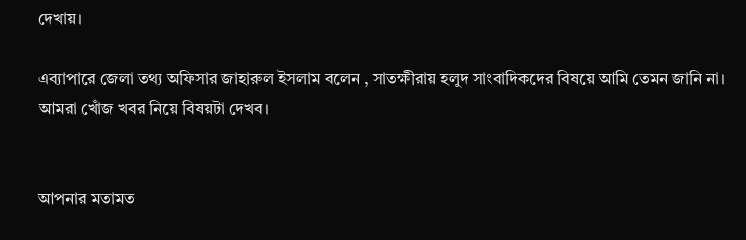দেখায়।

এব্যাপারে জেলা তথ্য অফিসার জাহারুল ইসলাম বলেন , সাতক্ষীরায় হলুদ সাংবাদিকদের বিষয়ে আমি তেমন জানি না। আমরা খোঁজ খবর নিয়ে বিষয়টা দেখব।


আপনার মতামত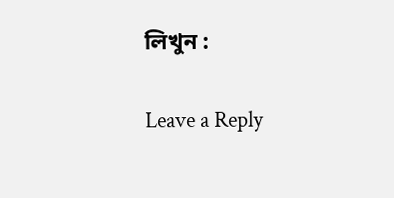লিখুন :

Leave a Reply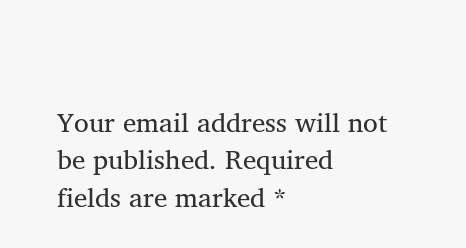Your email address will not be published. Required fields are marked *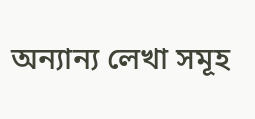অন্যান্য লেখা সমূহ